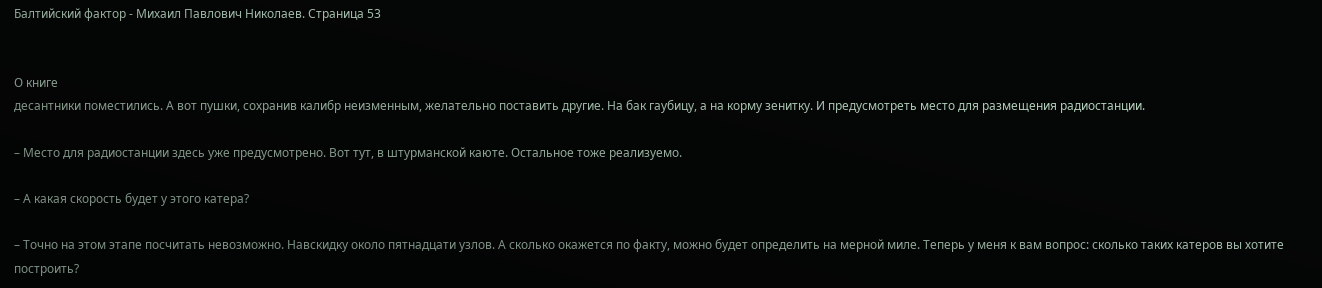Балтийский фактор - Михаил Павлович Николаев. Страница 53


О книге
десантники поместились. А вот пушки, сохранив калибр неизменным, желательно поставить другие. На бак гаубицу, а на корму зенитку. И предусмотреть место для размещения радиостанции.

– Место для радиостанции здесь уже предусмотрено. Вот тут, в штурманской каюте. Остальное тоже реализуемо.

– А какая скорость будет у этого катера?

– Точно на этом этапе посчитать невозможно. Навскидку около пятнадцати узлов. А сколько окажется по факту, можно будет определить на мерной миле. Теперь у меня к вам вопрос: сколько таких катеров вы хотите построить?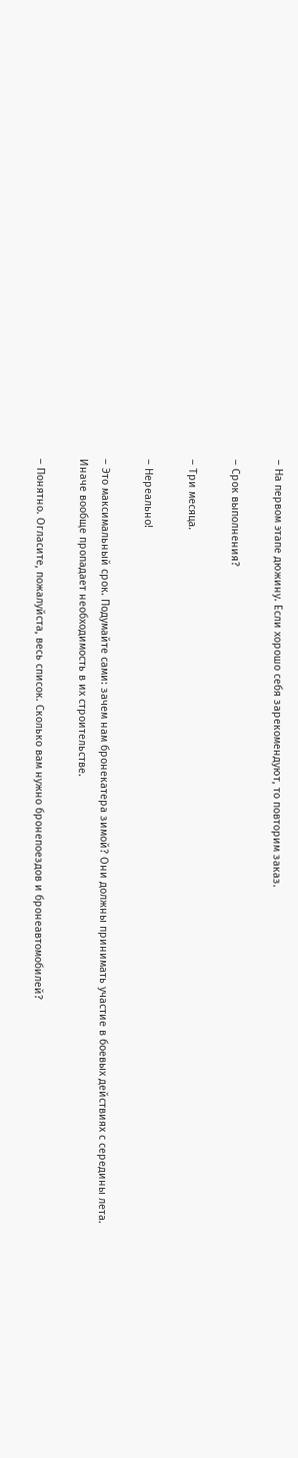– На первом этапе дюжину. Если хорошо себя зарекомендуют, то повторим заказ.

– Срок выполнения?

– Три месяца.

– Нереально!

– Это максимальный срок. Подумайте сами: зачем нам бронекатера зимой? Они должны принимать участие в боевых действиях с середины лета. Иначе вообще пропадает необходимость в их строительстве.

– Понятно. Огласите, пожалуйста, весь список. Сколько вам нужно бронепоездов и бронеавтомобилей?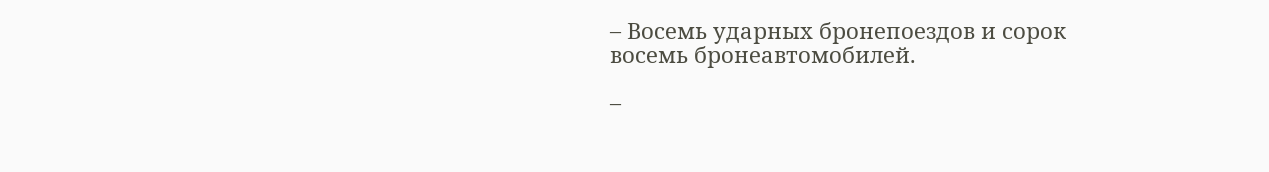– Восемь ударных бронепоездов и сорок восемь бронеавтомобилей.

–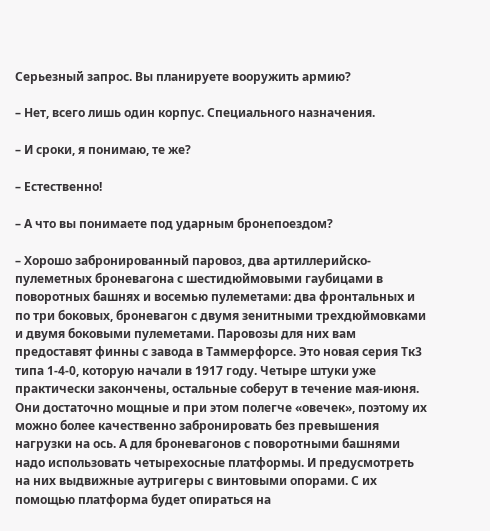Серьезный запрос. Вы планируете вооружить армию?

– Нет, всего лишь один корпус. Специального назначения.

– И сроки, я понимаю, те же?

– Естественно!

– А что вы понимаете под ударным бронепоездом?

– Хорошо забронированный паровоз, два артиллерийско-пулеметных броневагона с шестидюймовыми гаубицами в поворотных башнях и восемью пулеметами: два фронтальных и по три боковых, броневагон с двумя зенитными трехдюймовками и двумя боковыми пулеметами. Паровозы для них вам предоставят финны с завода в Таммерфорсе. Это новая серия Тк3 типа 1-4-0, которую начали в 1917 году. Четыре штуки уже практически закончены, остальные соберут в течение мая-июня. Они достаточно мощные и при этом полегче «овечек», поэтому их можно более качественно забронировать без превышения нагрузки на ось. А для броневагонов с поворотными башнями надо использовать четырехосные платформы. И предусмотреть на них выдвижные аутригеры с винтовыми опорами. С их помощью платформа будет опираться на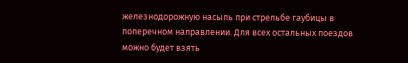железнодорожную насыпь при стрельбе гаубицы в поперечном направлении. Для всех остальных поездов можно будет взять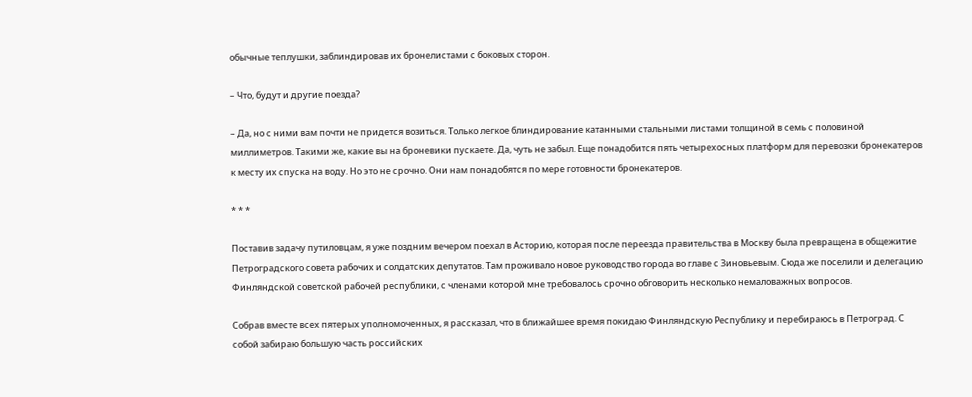обычные теплушки, заблиндировав их бронелистами с боковых сторон.

– Что, будут и другие поезда?

– Да, но с ними вам почти не придется возиться. Только легкое блиндирование катанными стальными листами толщиной в семь с половиной миллиметров. Такими же, какие вы на броневики пускаете. Да, чуть не забыл. Еще понадобится пять четырехосных платформ для перевозки бронекатеров к месту их спуска на воду. Но это не срочно. Они нам понадобятся по мере готовности бронекатеров.

* * *

Поставив задачу путиловцам, я уже поздним вечером поехал в Асторию, которая после переезда правительства в Москву была превращена в общежитие Петроградского совета рабочих и солдатских депутатов. Там проживало новое руководство города во главе с Зиновьевым. Сюда же поселили и делегацию Финляндской советской рабочей республики, с членами которой мне требовалось срочно обговорить несколько немаловажных вопросов.

Собрав вместе всех пятерых уполномоченных, я рассказал, что в ближайшее время покидаю Финляндскую Республику и перебираюсь в Петроград. С собой забираю большую часть российских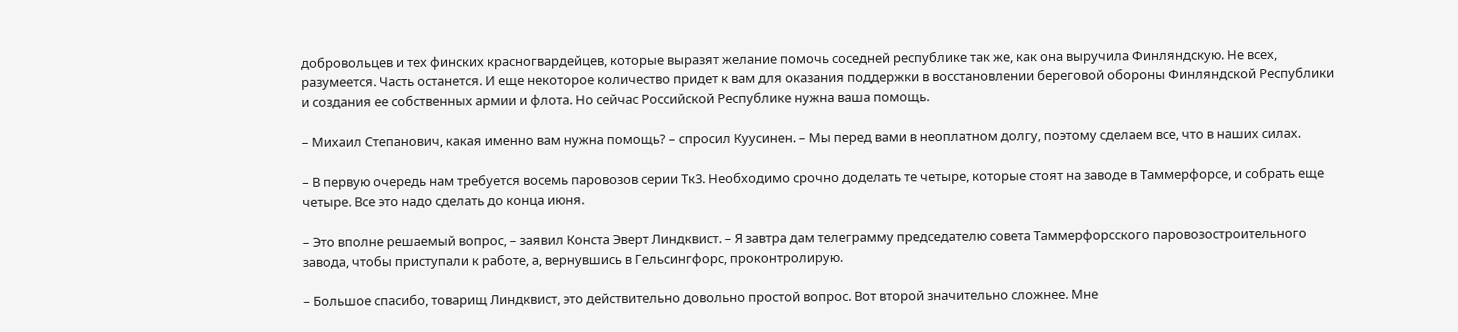добровольцев и тех финских красногвардейцев, которые выразят желание помочь соседней республике так же, как она выручила Финляндскую. Не всех, разумеется. Часть останется. И еще некоторое количество придет к вам для оказания поддержки в восстановлении береговой обороны Финляндской Республики и создания ее собственных армии и флота. Но сейчас Российской Республике нужна ваша помощь.

– Михаил Степанович, какая именно вам нужна помощь? – спросил Куусинен. – Мы перед вами в неоплатном долгу, поэтому сделаем все, что в наших силах.

– В первую очередь нам требуется восемь паровозов серии Тк3. Необходимо срочно доделать те четыре, которые стоят на заводе в Таммерфорсе, и собрать еще четыре. Все это надо сделать до конца июня.

– Это вполне решаемый вопрос, – заявил Конста Эверт Линдквист. – Я завтра дам телеграмму председателю совета Таммерфорсского паровозостроительного завода, чтобы приступали к работе, а, вернувшись в Гельсингфорс, проконтролирую.

– Большое спасибо, товарищ Линдквист, это действительно довольно простой вопрос. Вот второй значительно сложнее. Мне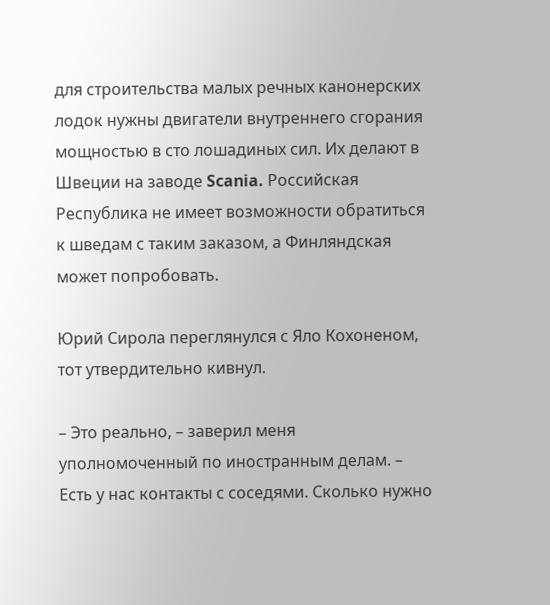для строительства малых речных канонерских лодок нужны двигатели внутреннего сгорания мощностью в сто лошадиных сил. Их делают в Швеции на заводе Scania. Российская Республика не имеет возможности обратиться к шведам с таким заказом, а Финляндская может попробовать.

Юрий Сирола переглянулся с Яло Кохоненом, тот утвердительно кивнул.

– Это реально, – заверил меня уполномоченный по иностранным делам. – Есть у нас контакты с соседями. Сколько нужно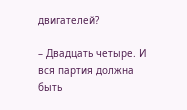двигателей?

– Двадцать четыре. И вся партия должна быть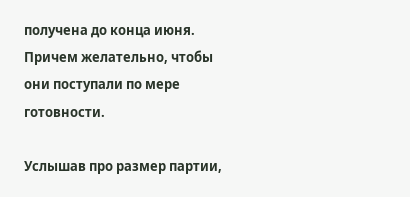получена до конца июня. Причем желательно, чтобы они поступали по мере готовности.

Услышав про размер партии,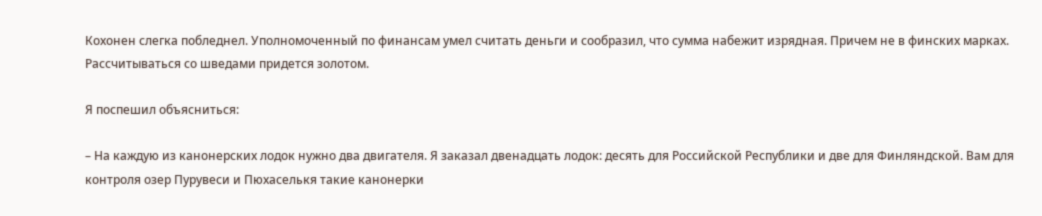Кохонен слегка побледнел. Уполномоченный по финансам умел считать деньги и сообразил, что сумма набежит изрядная. Причем не в финских марках. Рассчитываться со шведами придется золотом.

Я поспешил объясниться:

– На каждую из канонерских лодок нужно два двигателя. Я заказал двенадцать лодок: десять для Российской Республики и две для Финляндской. Вам для контроля озер Пурувеси и Пюхаселькя такие канонерки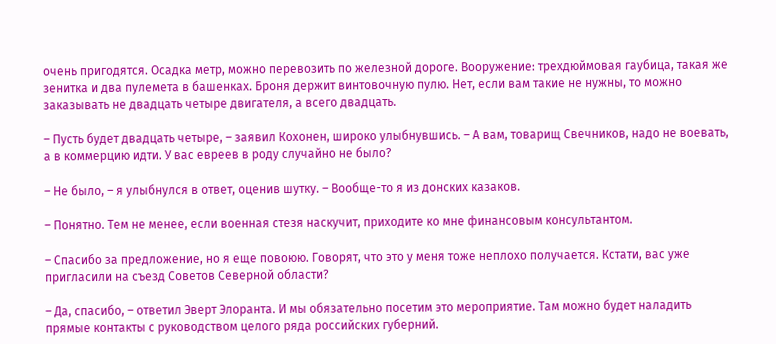очень пригодятся. Осадка метр, можно перевозить по железной дороге. Вооружение: трехдюймовая гаубица, такая же зенитка и два пулемета в башенках. Броня держит винтовочную пулю. Нет, если вам такие не нужны, то можно заказывать не двадцать четыре двигателя, а всего двадцать.

– Пусть будет двадцать четыре, – заявил Кохонен, широко улыбнувшись. – А вам, товарищ Свечников, надо не воевать, а в коммерцию идти. У вас евреев в роду случайно не было?

– Не было, – я улыбнулся в ответ, оценив шутку. – Вообще-то я из донских казаков.

– Понятно. Тем не менее, если военная стезя наскучит, приходите ко мне финансовым консультантом.

– Спасибо за предложение, но я еще повоюю. Говорят, что это у меня тоже неплохо получается. Кстати, вас уже пригласили на съезд Советов Северной области?

– Да, спасибо, – ответил Эверт Элоранта. И мы обязательно посетим это мероприятие. Там можно будет наладить прямые контакты с руководством целого ряда российских губерний.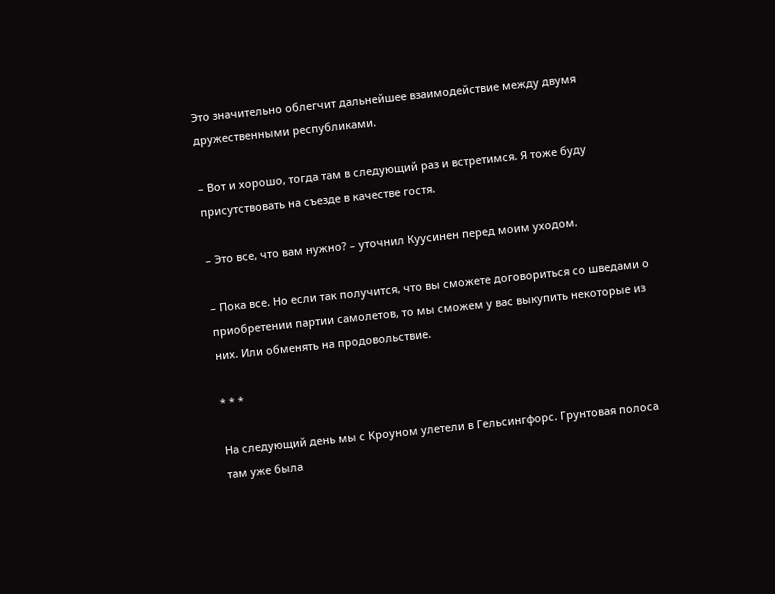Это значительно облегчит дальнейшее взаимодействие между двумя дружественными республиками.

– Вот и хорошо, тогда там в следующий раз и встретимся. Я тоже буду присутствовать на съезде в качестве гостя.

– Это все, что вам нужно? – уточнил Куусинен перед моим уходом.

– Пока все. Но если так получится, что вы сможете договориться со шведами о приобретении партии самолетов, то мы сможем у вас выкупить некоторые из них. Или обменять на продовольствие.

* * *

На следующий день мы с Кроуном улетели в Гельсингфорс. Грунтовая полоса там уже была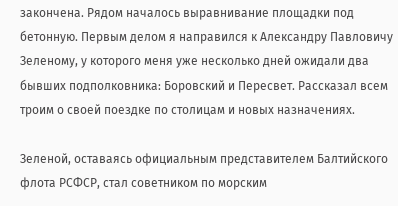закончена. Рядом началось выравнивание площадки под бетонную. Первым делом я направился к Александру Павловичу Зеленому, у которого меня уже несколько дней ожидали два бывших подполковника: Боровский и Пересвет. Рассказал всем троим о своей поездке по столицам и новых назначениях.

Зеленой, оставаясь официальным представителем Балтийского флота РСФСР, стал советником по морским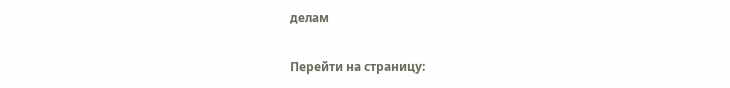делам

Перейти на страницу: